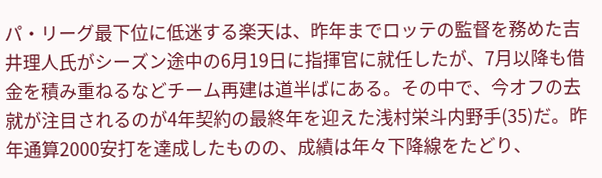パ・リーグ最下位に低迷する楽天は、昨年までロッテの監督を務めた吉井理人氏がシーズン途中の6月19日に指揮官に就任したが、7月以降も借金を積み重ねるなどチーム再建は道半ばにある。その中で、今オフの去就が注目されるのが4年契約の最終年を迎えた浅村栄斗内野手(35)だ。昨年通算2000安打を達成したものの、成績は年々下降線をたどり、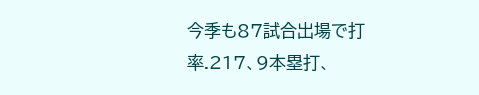今季も87試合出場で打率.217、9本塁打、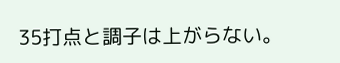35打点と調子は上がらない。